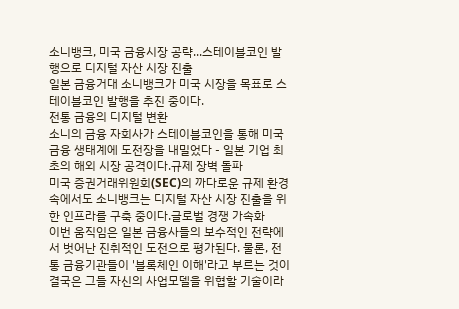소니뱅크, 미국 금융시장 공략...스테이블코인 발행으로 디지털 자산 시장 진출
일본 금융거대 소니뱅크가 미국 시장을 목표로 스테이블코인 발행을 추진 중이다.
전통 금융의 디지털 변환
소니의 금융 자회사가 스테이블코인을 통해 미국 금융 생태계에 도전장을 내밀었다 - 일본 기업 최초의 해외 시장 공격이다.규제 장벽 돌파
미국 증권거래위원회(SEC)의 까다로운 규제 환경 속에서도 소니뱅크는 디지털 자산 시장 진출을 위한 인프라를 구축 중이다.글로벌 경쟁 가속화
이번 움직임은 일본 금융사들의 보수적인 전략에서 벗어난 진취적인 도전으로 평가된다. 물론, 전통 금융기관들이 '블록체인 이해'라고 부르는 것이 결국은 그들 자신의 사업모델을 위협할 기술이라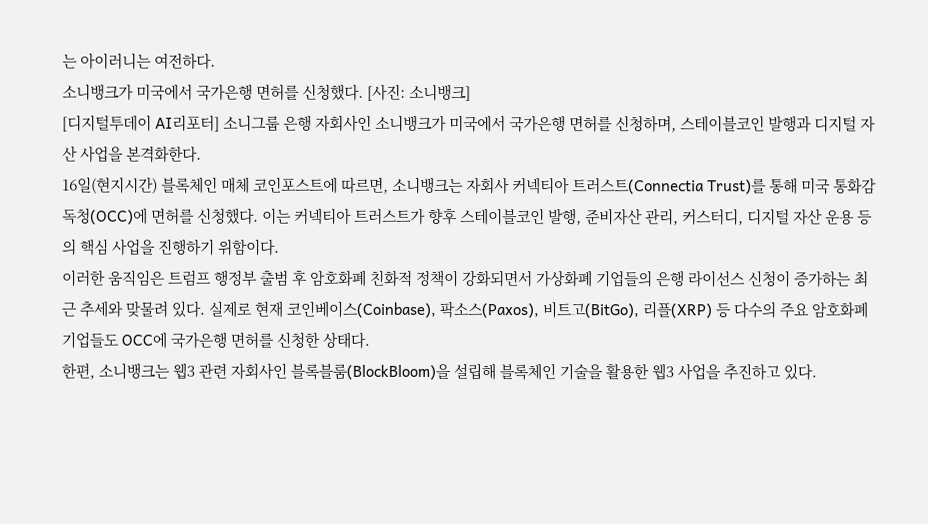는 아이러니는 여전하다.
소니뱅크가 미국에서 국가은행 면허를 신청했다. [사진: 소니뱅크]
[디지털투데이 AI리포터] 소니그룹 은행 자회사인 소니뱅크가 미국에서 국가은행 면허를 신청하며, 스테이블코인 발행과 디지털 자산 사업을 본격화한다.
16일(현지시간) 블록체인 매체 코인포스트에 따르면, 소니뱅크는 자회사 커넥티아 트러스트(Connectia Trust)를 통해 미국 통화감독청(OCC)에 면허를 신청했다. 이는 커넥티아 트러스트가 향후 스테이블코인 발행, 준비자산 관리, 커스터디, 디지털 자산 운용 등의 핵심 사업을 진행하기 위함이다.
이러한 움직임은 트럼프 행정부 출범 후 암호화폐 친화적 정책이 강화되면서 가상화폐 기업들의 은행 라이선스 신청이 증가하는 최근 추세와 맞물려 있다. 실제로 현재 코인베이스(Coinbase), 팍소스(Paxos), 비트고(BitGo), 리플(XRP) 등 다수의 주요 암호화폐 기업들도 OCC에 국가은행 면허를 신청한 상태다.
한편, 소니뱅크는 웹3 관련 자회사인 블록블룸(BlockBloom)을 설립해 블록체인 기술을 활용한 웹3 사업을 추진하고 있다.